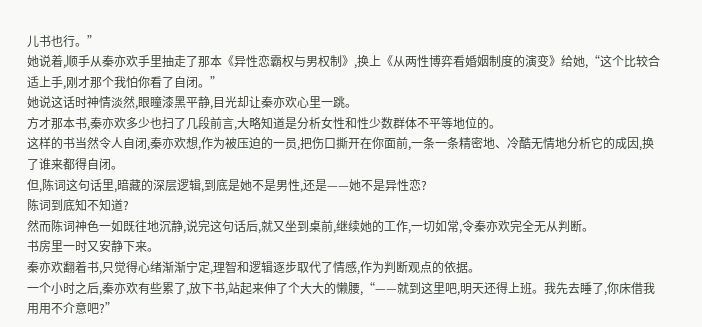儿书也行。”
她说着,顺手从秦亦欢手里抽走了那本《异性恋霸权与男权制》,换上《从两性博弈看婚姻制度的演变》给她,“这个比较合适上手,刚才那个我怕你看了自闭。”
她说这话时神情淡然,眼瞳漆黑平静,目光却让秦亦欢心里一跳。
方才那本书,秦亦欢多少也扫了几段前言,大略知道是分析女性和性少数群体不平等地位的。
这样的书当然令人自闭,秦亦欢想,作为被压迫的一员,把伤口撕开在你面前,一条一条精密地、冷酷无情地分析它的成因,换了谁来都得自闭。
但,陈词这句话里,暗藏的深层逻辑,到底是她不是男性,还是——她不是异性恋?
陈词到底知不知道?
然而陈词神色一如既往地沉静,说完这句话后,就又坐到桌前,继续她的工作,一切如常,令秦亦欢完全无从判断。
书房里一时又安静下来。
秦亦欢翻着书,只觉得心绪渐渐宁定,理智和逻辑逐步取代了情感,作为判断观点的依据。
一个小时之后,秦亦欢有些累了,放下书,站起来伸了个大大的懒腰,“——就到这里吧,明天还得上班。我先去睡了,你床借我用用不介意吧?”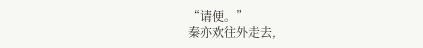“请便。”
秦亦欢往外走去,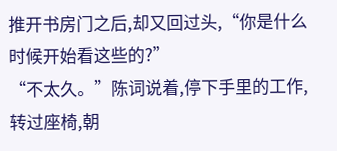推开书房门之后,却又回过头,“你是什么时候开始看这些的?”
“不太久。”陈词说着,停下手里的工作,转过座椅,朝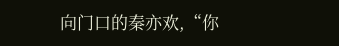向门口的秦亦欢,“你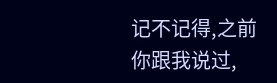记不记得,之前你跟我说过,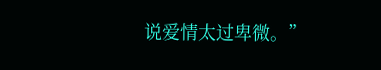说爱情太过卑微。”